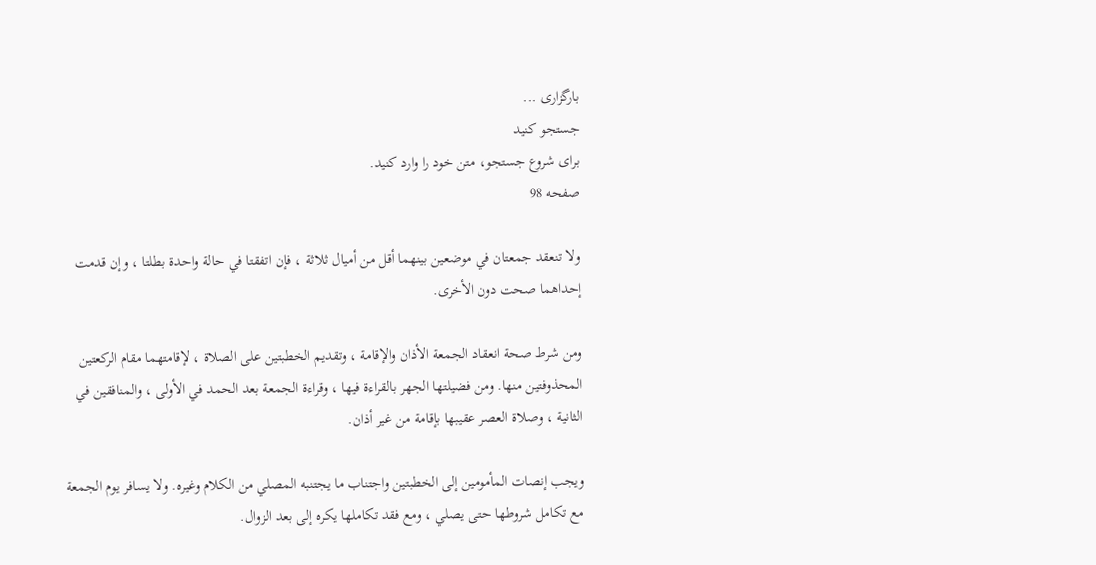بارگزاری ...
جستجو کنید
برای شروع جستجو، متن خود را وارد کنید.
صفحه 98

ولا تنعقد جمعتان في موضعين بينهما أقل من أميال ثلاثة ، فإن اتفقتا في حالة واحدة بطلتا ، وإن قدمت إحداهما صحت دون الأخرى.

ومن شرط صحة انعقاد الجمعة الأذان والإقامة ، وتقديم الخطبتين على الصلاة ، لإقامتهما مقام الركعتين المحذوفتين منها. ومن فضيلتها الجهر بالقراءة فيها ، وقراءة الجمعة بعد الحمد في الأولى ، والمنافقين في الثانية ، وصلاة العصر عقيبها بإقامة من غير أذان.

ويجب إنصات المأمومين إلى الخطبتين واجتناب ما يجتنبه المصلي من الكلام وغيره. ولا يسافر يوم الجمعة مع تكامل شروطها حتى يصلي ، ومع فقد تكاملها يكره إلى بعد الزوال.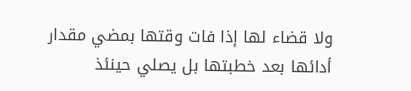ولا قضاء لها إذا فات وقتها بمضي مقدار أدائها بعد خطبتها بل يصلي حينئذ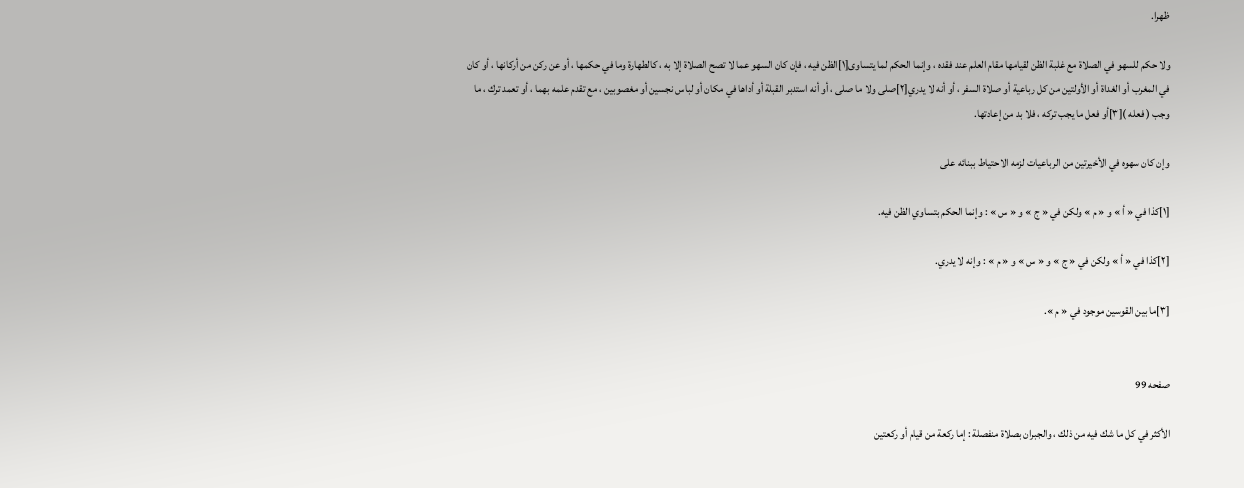ظهرا.

ولا حكم للسهو في الصلاة مع غلبة الظن لقيامها مقام العلم عند فقده ، وإنما الحكم لما يتساوى[١]الظن فيه ، فإن كان السهو عما لا تصح الصلاة إلا به ، كالطهارة وما في حكمها ، أو عن ركن من أركانها ، أو كان في المغرب أو الغداة أو الأولتين من كل رباعية أو صلاة السفر ، أو أنه لا يدري[٢]صلى ولا ما صلى ، أو أنه استدبر القبلة أو أداها في مكان أو لباس نجسين أو مغصوبين ، مع تقدم علمه بهما ، أو تعمد ترك ، ما وجب ( فعله )[٣]أو فعل ما يجب تركه ، فلا بد من إعادتها.

وإن كان سهوه في الأخيرتين من الرباعيات لزمه الاحتياط ببنائه على

[١]كذا في « أ » و « م » ولكن في « ج » و « س » : وإنما الحكم بتساوي الظن فيه.

[٢]كذا في « أ » ولكن في « ج » و « س » و « م » : وإنه لا يدري.

[٣]ما بين القوسين موجود في « م ».


صفحه 99

الأكثر في كل ما شك فيه من ذلك ، والجبران بصلاة منفصلة : إما ركعة من قيام أو ركعتين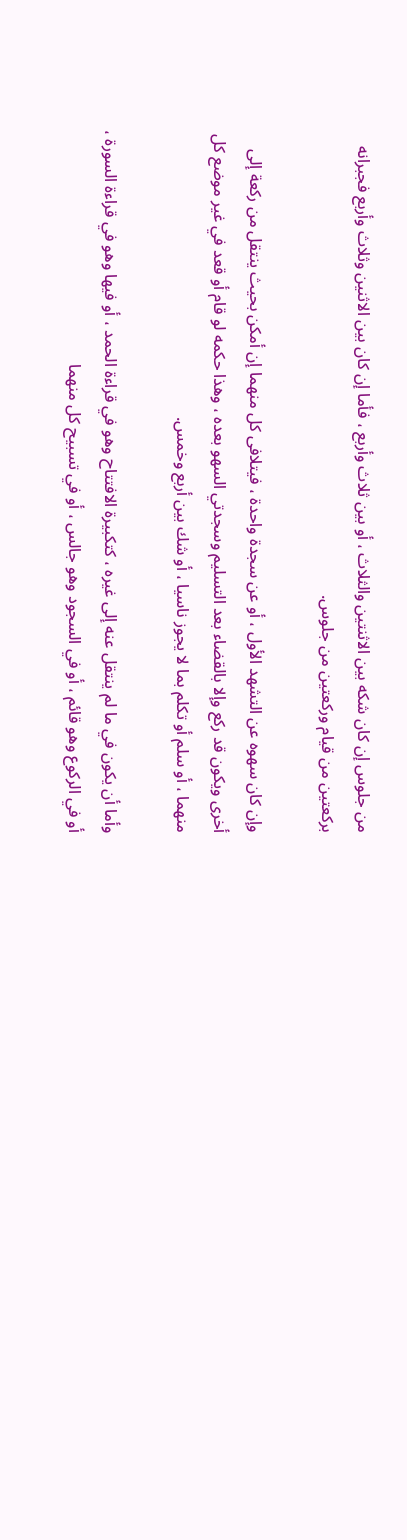من جلوس إن كان شكه بين الاثنتين والثلاث ، أو بين ثلاث وأربع ، فأما إن كان بين الاثنين وثلاث وأربع فجبرانه بركعتين من قيام وركعتين من جلوس.

وإن كان سهوه عن التشهد الأول ، أو عن سجدة واحدة ، فيتلافى كل منهما إن أمكن بحيث ينتقل من ركعة إلى أخرى ويكون قد ركع وإلا بالقضاء بعد التسليم وسجدتي السهو بعده ، وهذا حكمه لو قام أو قعد في غير موضع كل منهما ، أو سلم أو تكلم بما لا يجوز ناسيا ، أو شك بين أربع وخمس.

وأما أن يكون في ما لم ينتقل عنه إلى غيره ، كتكبيرة الافتتاح وهو في قراءة الحمد ، أو فيها وهو في قراءة السورة ، أو في الركوع وهو قائم ، أو في السجود وهو جالس ، أو في تسبيح كل منهما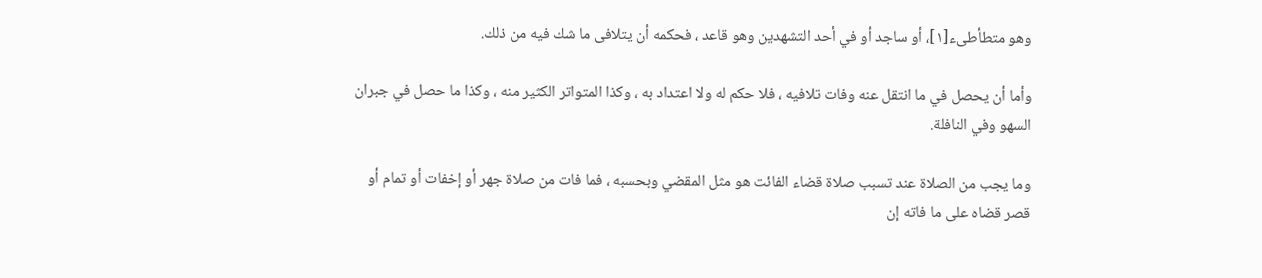وهو متطأطى‌ء[١]، أو ساجد أو في أحد التشهدين وهو قاعد ، فحكمه أن يتلافى ما شك فيه من ذلك.

وأما أن يحصل في ما انتقل عنه وفات تلافيه ، فلا حكم له ولا اعتداد به ، وكذا المتواتر الكثير منه ، وكذا ما حصل في جبران السهو وفي النافلة.

وما يجب من الصلاة عند تسبب صلاة قضاء الفائت هو مثل المقضي وبحسبه ، فما فات من صلاة جهر أو إخفات أو تمام أو قصر قضاه على ما فاته إن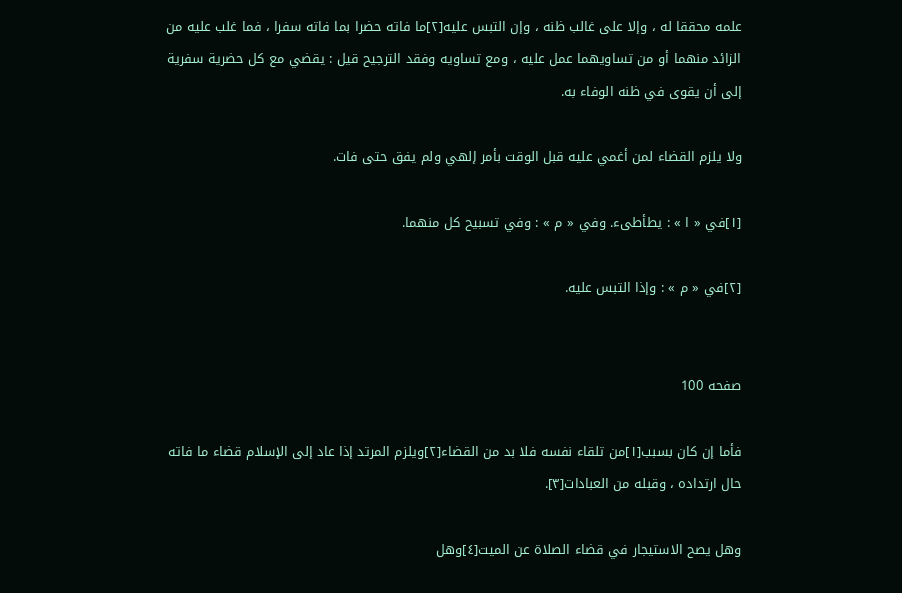علمه محققا له ، وإلا على غالب ظنه ، وإن التبس عليه[٢]ما فاته حضرا بما فاته سفرا ، فما غلب عليه من الزائد منهما أو من تساويهما عمل عليه ، ومع تساويه وفقد الترجيح قيل : يقضي مع كل حضرية سفرية إلى أن يقوى في ظنه الوفاء به.

ولا يلزم القضاء لمن أغمي عليه قبل الوقت بأمر إلهي ولم يفق حتى فات.

[١]في « ا » : يطأطى‌ء. وفي « م » : وفي تسبيح كل منهما.

[٢]في « م » : وإذا التبس عليه.


صفحه 100

فأما إن كان بسبب[١]من تلقاء نفسه فلا بد من القضاء[٢]ويلزم المرتد إذا عاد إلى الإسلام قضاء ما فاته حال ارتداده ، وقبله من العبادات[٣].

وهل يصح الاستيجار في قضاء الصلاة عن الميت[٤]وهل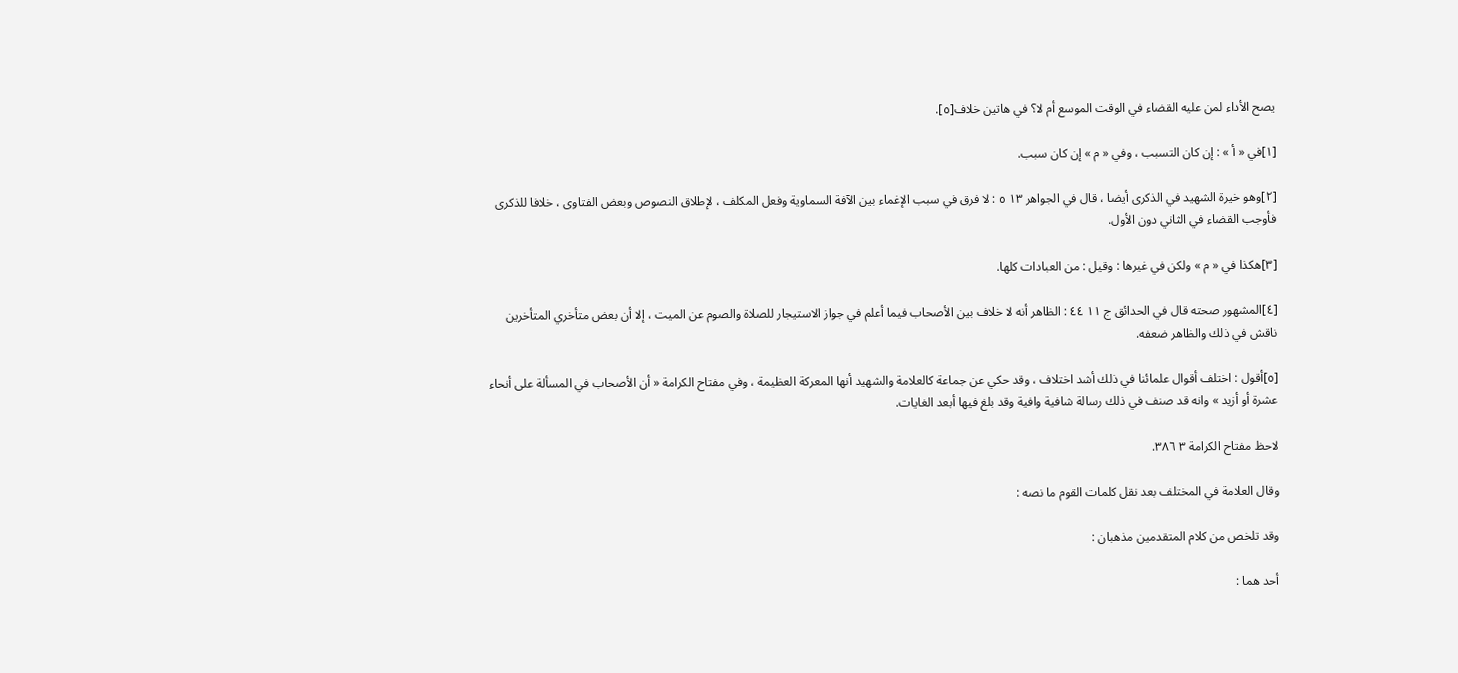يصح الأداء لمن عليه القضاء في الوقت الموسع أم لا؟ في هاتين خلاف[٥].

[١]في « أ » : إن كان التسبب ، وفي « م » إن كان سبب.

[٢]وهو خيرة الشهيد في الذكرى أيضا ، قال في الجواهر ١٣ ٥ : لا فرق في سبب الإغماء بين الآفة السماوية وفعل المكلف ، لإطلاق النصوص وبعض الفتاوى ، خلافا للذكرى فأوجب القضاء في الثاني دون الأول.

[٣]هكذا في « م » ولكن في غيرها : وقيل : من العبادات كلها.

[٤]المشهور صحته قال في الحدائق ج ١١ ٤٤ : الظاهر أنه لا خلاف بين الأصحاب فيما أعلم في جواز الاستيجار للصلاة والصوم عن الميت ، إلا أن بعض متأخري المتأخرين ناقش في ذلك والظاهر ضعفه.

[٥]أقول : اختلف أقوال علمائنا في ذلك أشد اختلاف ، وقد حكي عن جماعة كالعلامة والشهيد أنها المعركة العظيمة ، وفي مفتاح الكرامة « أن الأصحاب في المسألة على أنحاء عشرة أو أزيد » وانه قد صنف في ذلك رسالة شافية وافية وقد بلغ فيها أبعد الغايات.

لاحظ مفتاح الكرامة ٣ ٣٨٦.

وقال العلامة في المختلف بعد نقل كلمات القوم ما نصه :

وقد تلخص من كلام المتقدمين مذهبان :

أحد هما :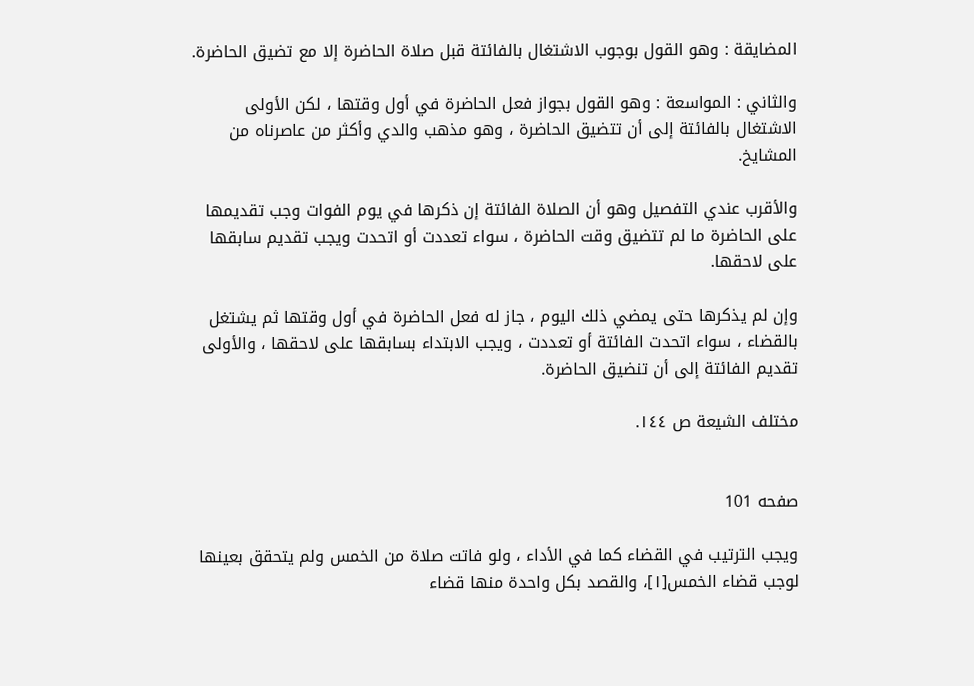المضايقة : وهو القول بوجوب الاشتغال بالفائتة قبل صلاة الحاضرة إلا مع تضيق الحاضرة.

والثاني : المواسعة : وهو القول بجواز فعل الحاضرة في أول وقتها ، لكن الأولى الاشتغال بالفائتة إلى أن تتضيق الحاضرة ، وهو مذهب والدي وأكثر من عاصرناه من المشايخ.

والأقرب عندي التفصيل وهو أن الصلاة الفائتة إن ذكرها في يوم الفوات وجب تقديمها على الحاضرة ما لم تتضيق وقت الحاضرة ، سواء تعددت أو اتحدت ويجب تقديم سابقها على لاحقها.

وإن لم يذكرها حتى يمضي ذلك اليوم ، جاز له فعل الحاضرة في أول وقتها ثم يشتغل بالقضاء ، سواء اتحدت الفائتة أو تعددت ، ويجب الابتداء بسابقها على لاحقها ، والأولى تقديم الفائتة إلى أن تنضيق الحاضرة.

مختلف الشيعة ص ١٤٤.


صفحه 101

ويجب الترتيب في القضاء كما في الأداء ، ولو فاتت صلاة من الخمس ولم يتحقق بعينها لوجب قضاء الخمس[١]، والقصد بكل واحدة منها قضاء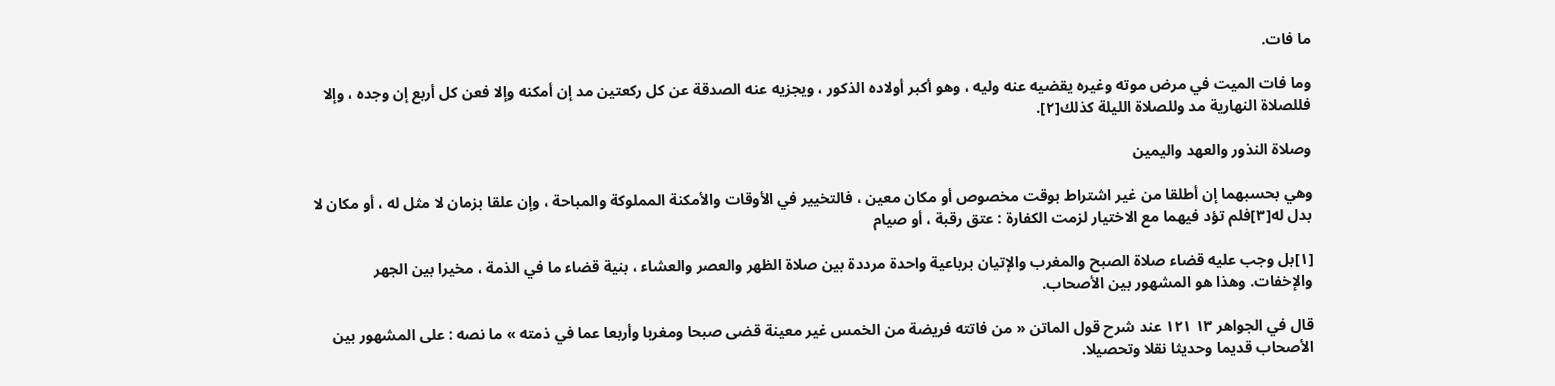ما فات.

وما فات الميت في مرض موته وغيره يقضيه عنه وليه ، وهو أكبر أولاده الذكور ، ويجزيه عنه الصدقة عن كل ركعتين مد إن أمكنه وإلا فعن كل أربع إن وجده ، وإلا فللصلاة النهارية مد وللصلاة الليلة كذلك[٢].

وصلاة النذور والعهد واليمين

وهي بحسبهما إن أطلقا من غير اشتراط بوقت مخصوص أو مكان معين ، فالتخيير في الأوقات والأمكنة المملوكة والمباحة ، وإن علقا بزمان لا مثل له ، أو مكان لا بدل له[٣]فلم تؤد فيهما مع الاختيار لزمت الكفارة : عتق رقبة ، أو صيام

[١]بل وجب عليه قضاء صلاة الصبح والمغرب والإتيان برباعية واحدة مرددة بين صلاة الظهر والعصر والعشاء ، بنية قضاء ما في الذمة ، مخيرا بين الجهر والإخفات. وهذا هو المشهور بين الأصحاب.

قال في الجواهر ١٣ ١٢١ عند شرح قول الماتن « من فاتته فريضة من الخمس غير معينة قضى صبحا ومغربا وأربعا عما في ذمته » ما نصه : على المشهور بين الأصحاب قديما وحديثا نقلا وتحصيلا.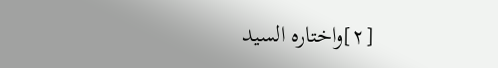[٢]واختاره السيد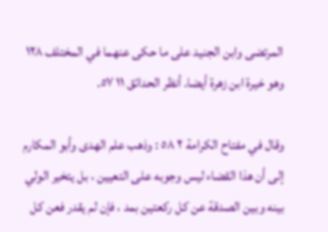المرتضى وابن الجنيد على ما حكى عنهما في المختلف ١٢٨ وهو خيرة ابن زهرة أيضا. أنظر الحدائق ١١ ٥٧.

وقال في مفتاح الكرامة ٢ ٥٨ : وذهب علم الهدى وأبو المكارم إلى أن هذا القضاء ليس وجوبه على التعيين ، بل يتخير الولي بينه وبين الصدقة عن كل ركعتين بمد ، فإن لم يقدر فعن كل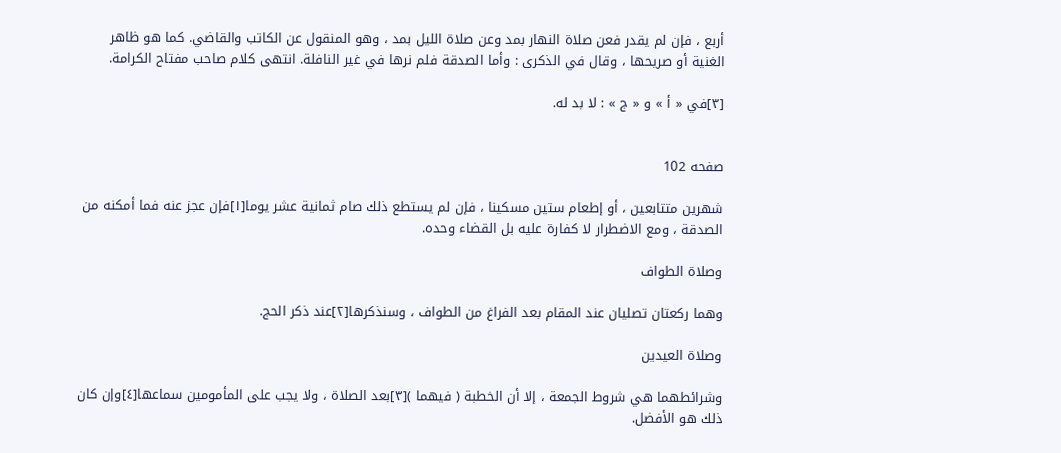أربع ، فإن لم يقدر فعن صلاة النهار بمد وعن صلاة الليل بمد ، وهو المنقول عن الكاتب والقاضي. كما هو ظاهر الغنية أو صريحها ، وقال في الذكرى : وأما الصدقة فلم نرها في غير النافلة. انتهى كلام صاحب مفتاح الكرامة.

[٣]في « أ » و « ج » : لا بد له.


صفحه 102

شهرين متتابعين ، أو إطعام ستين مسكينا ، فإن لم يستطع ذلك صام ثمانية عشر يوما[١]فإن عجز عنه فما أمكنه من الصدقة ، ومع الاضطرار لا كفارة عليه بل القضاء وحده.

وصلاة الطواف

وهما ركعتان تصليان عند المقام بعد الفراغ من الطواف ، وسنذكرها[٢]عند ذكر الحج.

وصلاة العيدين

وشرائطهما هي شروط الجمعة ، إلا أن الخطبة ( فيهما )[٣]بعد الصلاة ، ولا يجب على المأمومين سماعها[٤]وإن كان ذلك هو الأفضل.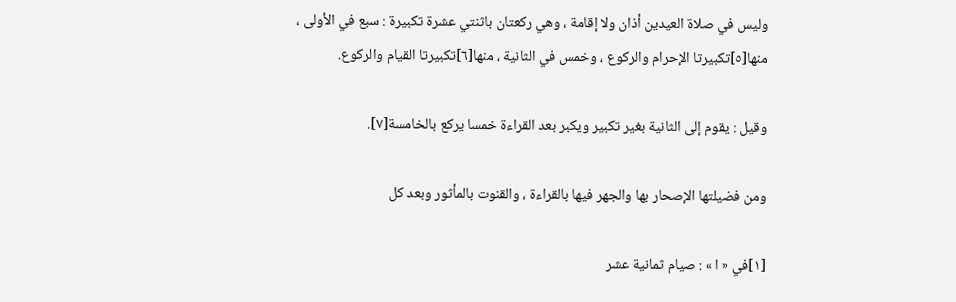وليس في صلاة العيدين أذان ولا إقامة ، وهي ركعتان باثنتي عشرة تكبيرة : سبع في الأولى ، منها[٥]تكبيرتا الإحرام والركوع ، وخمس في الثانية ، منها[٦]تكبيرتا القيام والركوع.

وقيل : يقوم إلى الثانية بغير تكبير ويكبر بعد القراءة خمسا يركع بالخامسة[٧].

ومن فضيلتها الإصحار بها والجهر فيها بالقراءة ، والقنوت بالمأثور وبعد كل

[١]في « ا » : صيام ثمانية عشر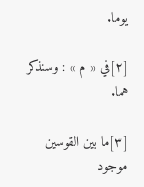يوما.

[٢]في « م » : وسنذكر هما.

[٣]ما بين القوسين موجود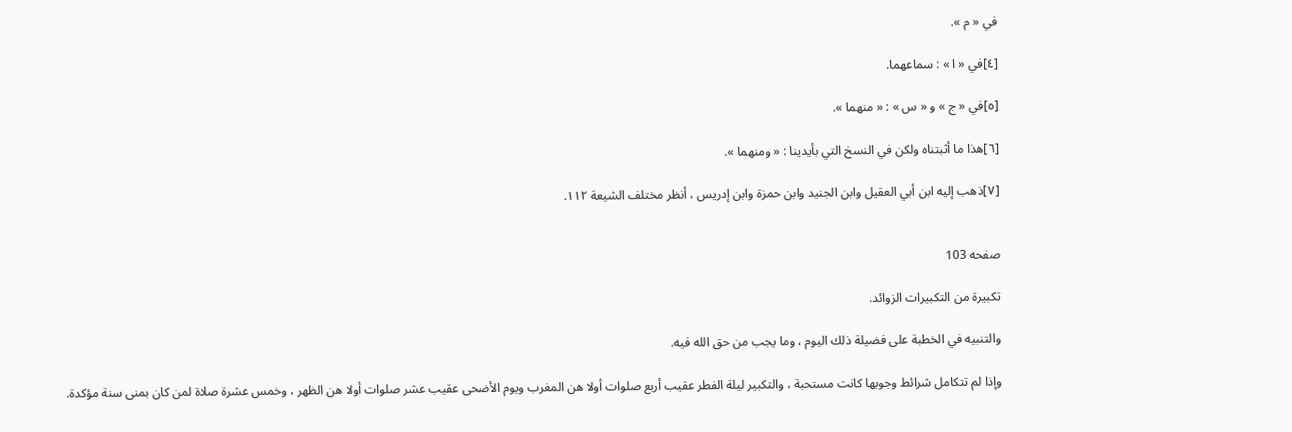في « م ».

[٤]في « ا » : سماعهما.

[٥]في « ج » و « س » : « منهما ».

[٦]هذا ما أثبتناه ولكن في النسخ التي بأيدينا : « ومنهما ».

[٧]ذهب إليه ابن أبي العقيل وابن الجنيد وابن حمزة وابن إدريس ، أنظر مختلف الشيعة ١١٢.


صفحه 103

تكبيرة من التكبيرات الزوائد.

والتنبيه في الخطبة على فضيلة ذلك اليوم ، وما يجب من حق الله فيه.

وإذا لم تتكامل شرائط وجوبها كانت مستحبة ، والتكبير ليلة الفطر عقيب أربع صلوات أولا هن المغرب ويوم الأضحى عقيب عشر صلوات أولا هن الظهر ، وخمس عشرة صلاة لمن كان بمنى سنة مؤكدة.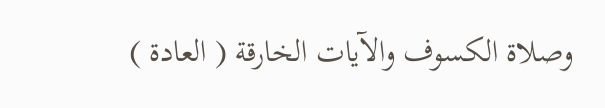وصلاة الكسوف والآيات الخارقة ( العادة )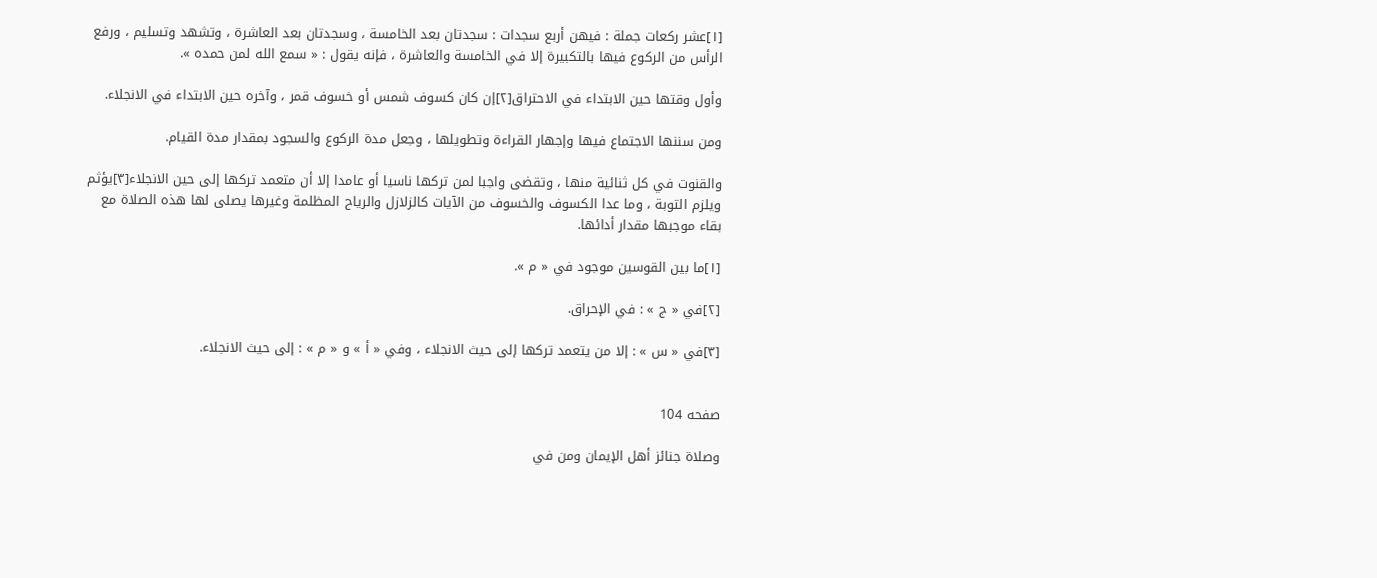[١]عشر ركعات جملة : فيهن أربع سجدات : سجدتان بعد الخامسة ، وسجدتان بعد العاشرة ، وتشهد وتسليم ، ورفع الرأس من الركوع فيها بالتكبيرة إلا في الخامسة والعاشرة ، فإنه يقول : « سمع الله لمن حمده ».

وأول وقتها حين الابتداء في الاحتراق[٢]إن كان كسوف شمس أو خسوف قمر ، وآخره حين الابتداء في الانجلاء.

ومن سننها الاجتماع فيها وإجهار القراءة وتطويلها ، وجعل مدة الركوع والسجود بمقدار مدة القيام.

والقنوت في كل ثنائية منها ، وتقضى واجبا لمن تركها ناسيا أو عامدا إلا أن متعمد تركها إلى حين الانجلاء[٣]يؤثم ويلزم التوبة ، وما عدا الكسوف والخسوف من الآيات كالزلازل والرياح المظلمة وغيرها يصلى لها هذه الصلاة مع بقاء موجبها مقدار أدائها.

[١]ما بين القوسين موجود في « م ».

[٢]في « ج » : في الإحراق.

[٣]في « س » : إلا من يتعمد تركها إلى حيث الانجلاء ، وفي « أ » و « م » : إلى حيث الانجلاء.


صفحه 104

وصلاة جنائز أهل الإيمان ومن في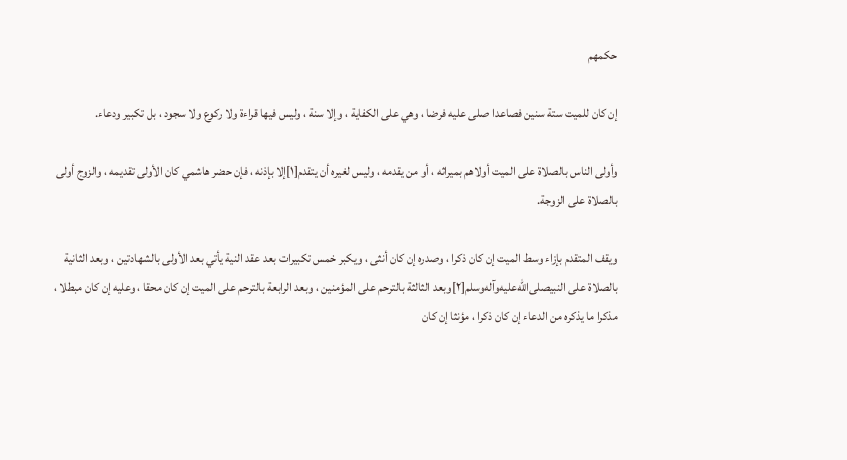حكمهم

إن كان للميت ستة سنين فصاعدا صلى عليه فرضا ، وهي على الكفاية ، وإلا سنة ، وليس فيها قراءة ولا ركوع ولا سجود ، بل تكبير ودعاء.

وأولى الناس بالصلاة على الميت أولاهم بميراثه ، أو من يقدمه ، وليس لغيره أن يتقدم[١]إلا بإذنه ، فإن حضر هاشمي كان الأولى تقديمه ، والزوج أولى بالصلاة على الزوجة.

ويقف المتقدم بإزاء وسط الميت إن كان ذكرا ، وصدره إن كان أنثى ، ويكبر خمس تكبيرات بعد عقد النية يأتي بعد الأولى بالشهادتين ، وبعد الثانية بالصلاة على النبيصلى‌الله‌عليه‌وآله‌وسلم[٢]وبعد الثالثة بالترحم على المؤمنين ، وبعد الرابعة بالترحم على الميت إن كان محقا ، وعليه إن كان مبطلا ، مذكرا ما يذكره من الدعاء إن كان ذكرا ، مؤنثا إن كان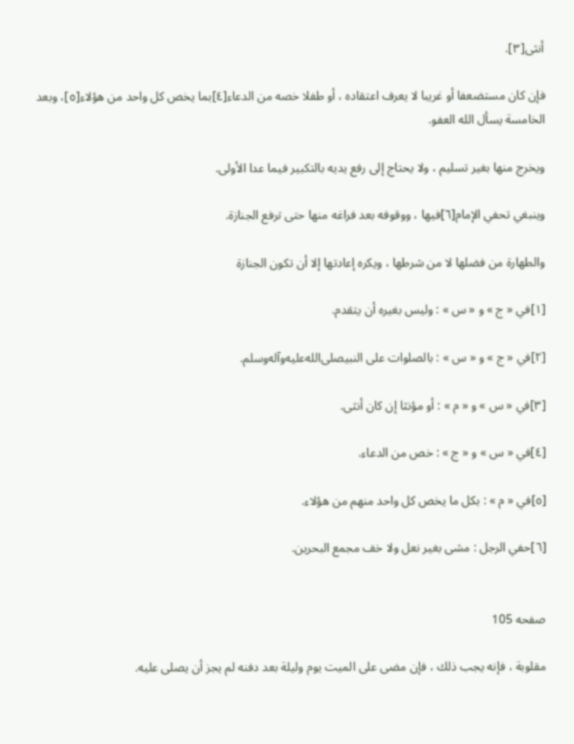أنثى[٣].

فإن كان مستضعفا أو غريبا لا يعرف اعتقاده ، أو طفلا خصه من الدعاء[٤]بما يخص كل واحد من هؤلاء[٥]، وبعد الخامسة يسأل الله العفو.

ويخرج منها بغير تسليم ، ولا يحتاج إلى رفع يديه بالتكبير فيما عدا الأولى.

وينبغي تحفي الإمام[٦]فيها ، ووقوفه بعد فراغه منها حتى ترفع الجنازة.

والطهارة من فضلها لا من شرطها ، ويكره إعادتها إلا أن تكون الجنازة

[١]في « ج » و « س » : وليس بغيره أن يتقدم.

[٢]في « ج » و « س » : بالصلوات على النبيصلى‌الله‌عليه‌وآله‌وسلم.

[٣]في « س » و « م » : أو مؤنثا إن كان أنثى.

[٤]في « س » و « ج » : خص من الدعاء.

[٥]في « م » : بكل ما يخص كل واحد منهم من هؤلاء.

[٦]حفي الرجل : مشى بغير نعل ولا خف مجمع البحرين.


صفحه 105

مقلوبة ، فإنه يجب ذلك ، فإن مضى على الميت يوم وليلة بعد دفنه لم يجز أن يصلى عليه.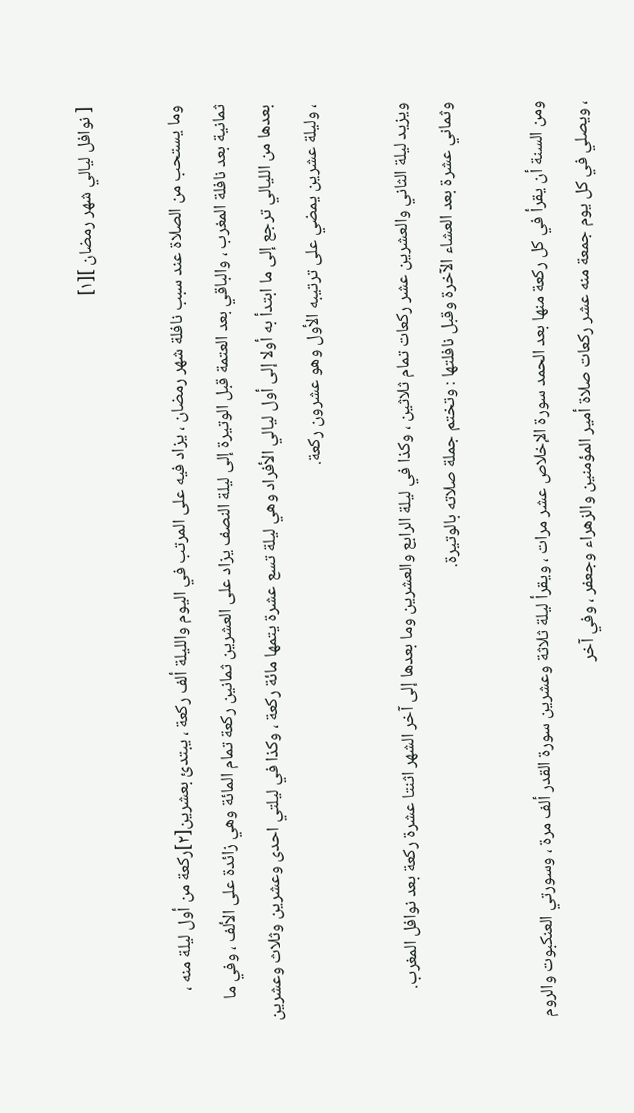[ نوافل ليالي شهر رمضان ][١]

وما يستحب من الصلاة عند سبب نافلة شهر رمضان ، يزاد فيه على المرتب في اليوم والليلة ألف ركعة ، يبتدئ بعشرين[٢]ركعة من أول ليلة منه ، ثمانية بعد نافلة المغرب ، والباقي بعد العتمة قبل الوتيرة إلى ليلة النصف يزاد على العشرين ثمانين ركعة تمام المائة وهي زائدة على الألف ، وفي ما بعدها من الليالي ترجع إلى ما ابتدأ به أولا إلى أول ليالي الأفراد وهي ليلة تسع عشرة يتمها مائة ركعة ، وكذا في ليلتي احدى وعشرين وثلاث وعشرين ، وليلة عشرين يمضي على ترتيبه الأول وهو عشرون ركعة.

ويزيد ليلة الثاني والعشرين عشر ركعات تمام ثلاثين ، وكذا في ليلة الرابع والعشرين وما بعدها إلى آخر الشهر اثنتا عشرة ركعة بعد نوافل المغرب. وثماني عشرة بعد العشاء الآخرة وقبل نافلتها : وتختم جملة صلاته بالوتيرة.

ومن السنة أن يقرأ في كل ركعة منها بعد الحمد سورة الإخلاص عشر مرات ، ويقرأ ليلة ثلاثة وعشرين سورة القدر ألف مرة ، وسورتي العنكبوت والروم ، ويصلي في كل يوم جمعة منه عشر ركعات صلاة أمير المؤمنين والزهراء وجعفر ، وفي آخر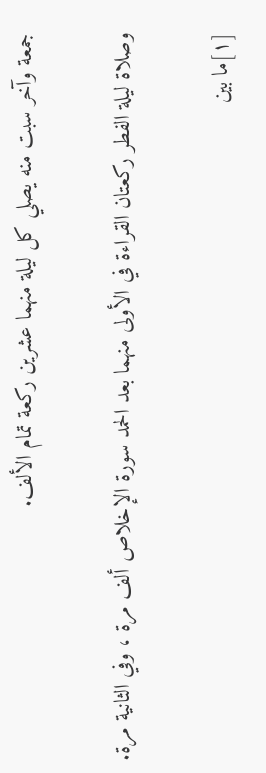جمعة وآخر سبت منه يصلي كل ليلة منهما عشرين ركعة تمام الألف.

وصلاة ليلة الفطر ركعتان القراءة في الأولى منهما بعد الحمد سورة الإخلاص ألف مرة ، وفي الثانية مرة.

[١]ما بين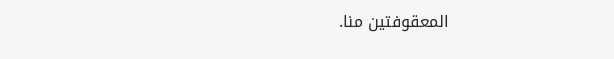المعقوفتين منا.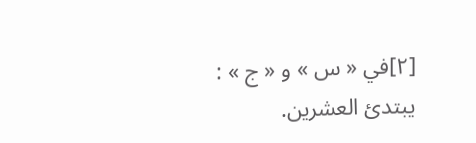[٢]في « س » و « ج » : يبتدئ العشرين.